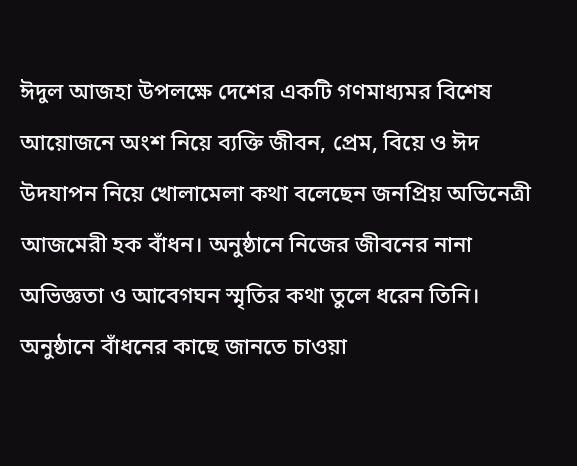ঈদুল আজহা উপলক্ষে দেশের একটি গণমাধ্যমর বিশেষ আয়োজনে অংশ নিয়ে ব্যক্তি জীবন, প্রেম, বিয়ে ও ঈদ উদযাপন নিয়ে খোলামেলা কথা বলেছেন জনপ্রিয় অভিনেত্রী আজমেরী হক বাঁধন। অনুষ্ঠানে নিজের জীবনের নানা অভিজ্ঞতা ও আবেগঘন স্মৃতির কথা তুলে ধরেন তিনি।
অনুষ্ঠানে বাঁধনের কাছে জানতে চাওয়া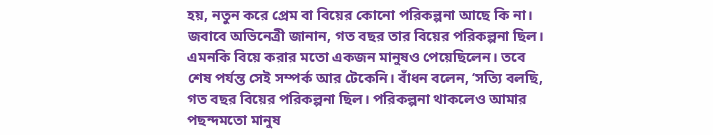হয়, নতুন করে প্রেম বা বিয়ের কোনো পরিকল্পনা আছে কি না। জবাবে অভিনেত্রী জানান, গত বছর তার বিয়ের পরিকল্পনা ছিল। এমনকি বিয়ে করার মতো একজন মানুষও পেয়েছিলেন। তবে শেষ পর্যন্ত সেই সম্পর্ক আর টেকেনি। বাঁধন বলেন, ‘সত্যি বলছি, গত বছর বিয়ের পরিকল্পনা ছিল। পরিকল্পনা থাকলেও আমার পছন্দমতো মানুষ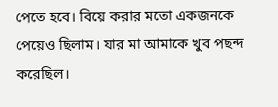পেতে হবে। বিয়ে করার মতো একজনকে পেয়েও ছিলাম। যার মা আমাকে খুব পছন্দ করেছিল।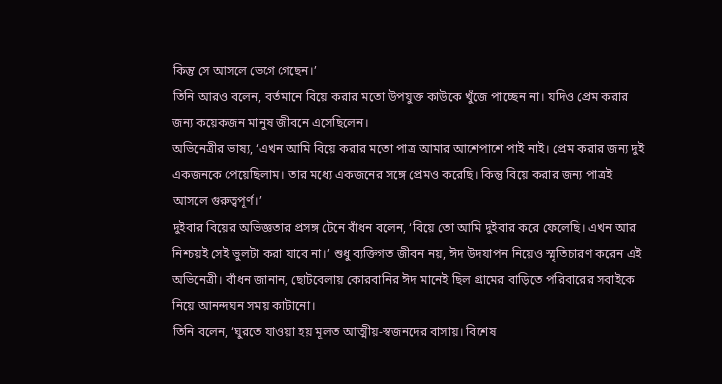কিন্তু সে আসলে ভেগে গেছেন।’
তিনি আরও বলেন, বর্তমানে বিয়ে করার মতো উপযুক্ত কাউকে খুঁজে পাচ্ছেন না। যদিও প্রেম করার জন্য কয়েকজন মানুষ জীবনে এসেছিলেন।
অভিনেত্রীর ভাষ্য, ‘এখন আমি বিয়ে করার মতো পাত্র আমার আশেপাশে পাই নাই। প্রেম করার জন্য দুই একজনকে পেয়েছিলাম। তার মধ্যে একজনের সঙ্গে প্রেমও করেছি। কিন্তু বিয়ে করার জন্য পাত্রই আসলে গুরুত্বপূর্ণ।’
দুইবার বিয়ের অভিজ্ঞতার প্রসঙ্গ টেনে বাঁধন বলেন, ‘বিয়ে তো আমি দুইবার করে ফেলেছি। এখন আর নিশ্চয়ই সেই ভুলটা করা যাবে না।’ শুধু ব্যক্তিগত জীবন নয়, ঈদ উদযাপন নিয়েও স্মৃতিচারণ করেন এই অভিনেত্রী। বাঁধন জানান, ছোটবেলায় কোরবানির ঈদ মানেই ছিল গ্রামের বাড়িতে পরিবারের সবাইকে নিয়ে আনন্দঘন সময় কাটানো।
তিনি বলেন, ‘ঘুরতে যাওয়া হয় মূলত আত্মীয়-স্বজনদের বাসায়। বিশেষ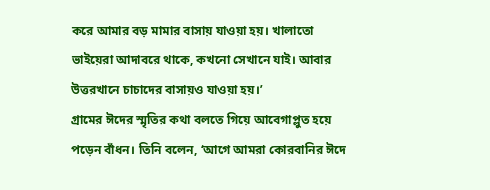করে আমার বড় মামার বাসায় যাওয়া হয়। খালাতো ভাইয়েরা আদাবরে থাকে, কখনো সেখানে যাই। আবার উত্তরখানে চাচাদের বাসায়ও যাওয়া হয়।’
গ্রামের ঈদের স্মৃতির কথা বলতে গিয়ে আবেগাপ্লুত হয়ে পড়েন বাঁধন। তিনি বলেন, ‘আগে আমরা কোরবানির ঈদে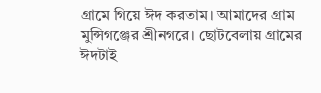গ্রামে গিয়ে ঈদ করতাম। আমাদের গ্রাম মুন্সিগঞ্জের শ্রীনগরে। ছোটবেলায় গ্রামের ঈদটাই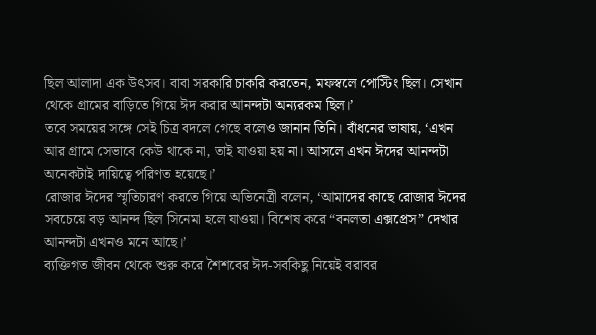ছিল আলাদা এক উৎসব। বাবা সরকারি চাকরি করতেন, মফস্বলে পোস্টিং ছিল। সেখান থেকে গ্রামের বাড়িতে গিয়ে ঈদ করার আনন্দটা অন্যরকম ছিল।’
তবে সময়ের সঙ্গে সেই চিত্র বদলে গেছে বলেও জানান তিনি। বাঁধনের ভাষায়, ‘এখন আর গ্রামে সেভাবে কেউ থাকে না, তাই যাওয়া হয় না। আসলে এখন ঈদের আনন্দটা অনেকটাই দায়িত্বে পরিণত হয়েছে।’
রোজার ঈদের স্মৃতিচারণ করতে গিয়ে অভিনেত্রী বলেন, ‘আমাদের কাছে রোজার ঈদের সবচেয়ে বড় আনন্দ ছিল সিনেমা হলে যাওয়া। বিশেষ করে “বনলতা এক্সপ্রেস” দেখার আনন্দটা এখনও মনে আছে।’
ব্যক্তিগত জীবন থেকে শুরু করে শৈশবের ঈদ-সবকিছু নিয়েই বরাবর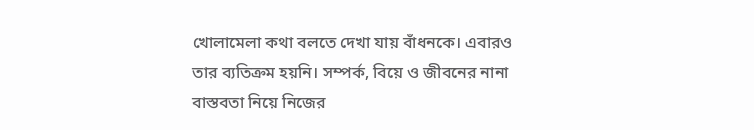খোলামেলা কথা বলতে দেখা যায় বাঁধনকে। এবারও তার ব্যতিক্রম হয়নি। সম্পর্ক, বিয়ে ও জীবনের নানা বাস্তবতা নিয়ে নিজের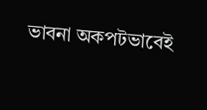ভাবনা অকপটভাবেই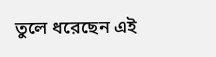তুলে ধরেছেন এই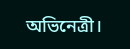অভিনেত্রী।